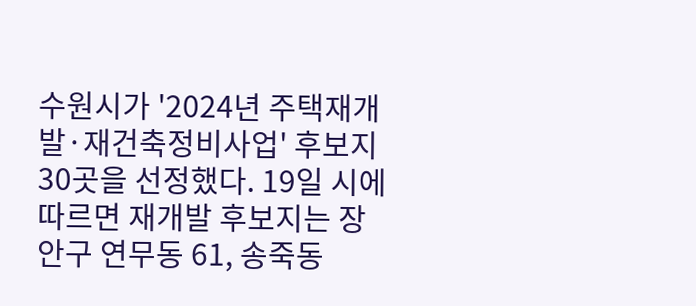수원시가 '2024년 주택재개발·재건축정비사업' 후보지 30곳을 선정했다. 19일 시에 따르면 재개발 후보지는 장안구 연무동 61, 송죽동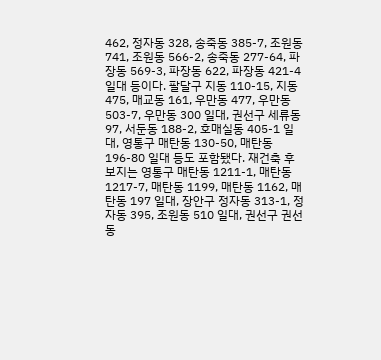462, 정자동 328, 송죽동 385-7, 조원동 741, 조원동 566-2, 송죽동 277-64, 파장동 569-3, 파장동 622, 파장동 421-4 일대 등이다. 팔달구 지동 110-15, 지동 475, 매교동 161, 우만동 477, 우만동 503-7, 우만동 300 일대, 권선구 세류동 97, 서둔동 188-2, 호매실동 405-1 일대, 영통구 매탄동 130-50, 매탄동 196-80 일대 등도 포함됐다. 재건축 후보지는 영통구 매탄동 1211-1, 매탄동 1217-7, 매탄동 1199, 매탄동 1162, 매탄동 197 일대, 장안구 정자동 313-1, 정자동 395, 조원동 510 일대, 권선구 권선동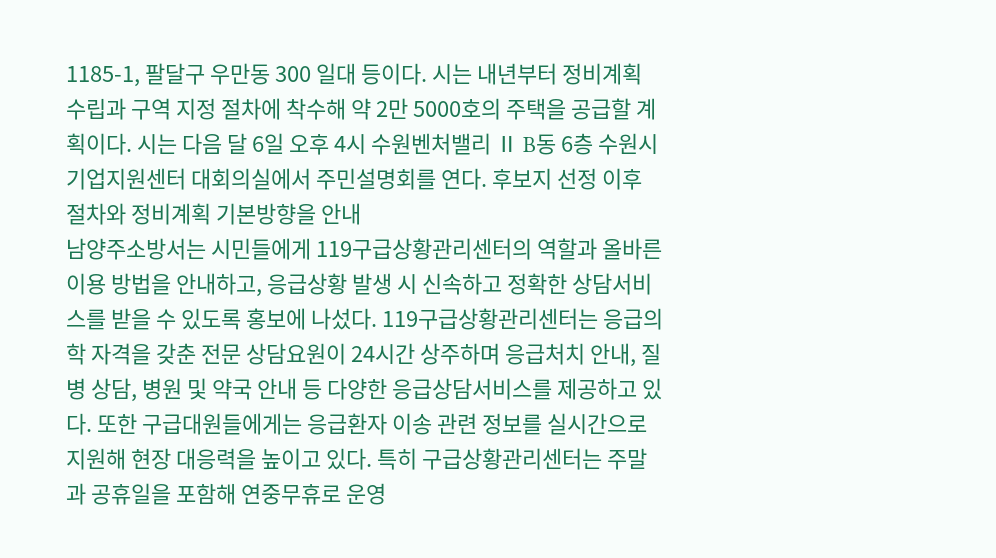1185-1, 팔달구 우만동 300 일대 등이다. 시는 내년부터 정비계획 수립과 구역 지정 절차에 착수해 약 2만 5000호의 주택을 공급할 계획이다. 시는 다음 달 6일 오후 4시 수원벤처밸리 Ⅱ B동 6층 수원시 기업지원센터 대회의실에서 주민설명회를 연다. 후보지 선정 이후 절차와 정비계획 기본방향을 안내
남양주소방서는 시민들에게 119구급상황관리센터의 역할과 올바른 이용 방법을 안내하고, 응급상황 발생 시 신속하고 정확한 상담서비스를 받을 수 있도록 홍보에 나섰다. 119구급상황관리센터는 응급의학 자격을 갖춘 전문 상담요원이 24시간 상주하며 응급처치 안내, 질병 상담, 병원 및 약국 안내 등 다양한 응급상담서비스를 제공하고 있다. 또한 구급대원들에게는 응급환자 이송 관련 정보를 실시간으로 지원해 현장 대응력을 높이고 있다. 특히 구급상황관리센터는 주말과 공휴일을 포함해 연중무휴로 운영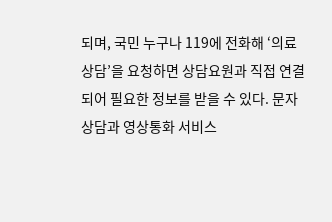되며, 국민 누구나 119에 전화해 ‘의료상담’을 요청하면 상담요원과 직접 연결되어 필요한 정보를 받을 수 있다. 문자상담과 영상통화 서비스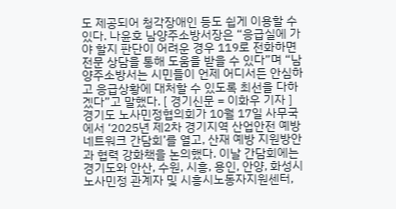도 제공되어 청각장애인 등도 쉽게 이용할 수 있다. 나윤호 남양주소방서장은 “응급실에 가야 할지 판단이 어려운 경우 119로 전화하면 전문 상담을 통해 도움을 받을 수 있다”며 “남양주소방서는 시민들이 언제 어디서든 안심하고 응급상황에 대처할 수 있도록 최선을 다하겠다”고 말했다. [ 경기신문 = 이화우 기자 ]
경기도 노사민정협의회가 10월 17일 사무국에서 ‘2025년 제2차 경기지역 산업안전 예방 네트워크 간담회’를 열고, 산재 예방 지원방안과 협력 강화책을 논의했다. 이날 간담회에는 경기도와 안산, 수원, 시흥, 용인, 안양, 화성시 노사민정 관계자 및 시흥시노동자지원센터,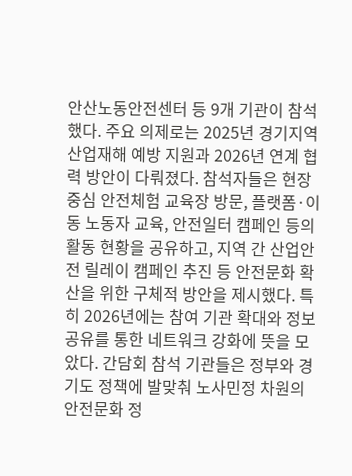안산노동안전센터 등 9개 기관이 참석했다. 주요 의제로는 2025년 경기지역 산업재해 예방 지원과 2026년 연계 협력 방안이 다뤄졌다. 참석자들은 현장 중심 안전체험 교육장 방문, 플랫폼·이동 노동자 교육, 안전일터 캠페인 등의 활동 현황을 공유하고, 지역 간 산업안전 릴레이 캠페인 추진 등 안전문화 확산을 위한 구체적 방안을 제시했다. 특히 2026년에는 참여 기관 확대와 정보 공유를 통한 네트워크 강화에 뜻을 모았다. 간담회 참석 기관들은 정부와 경기도 정책에 발맞춰 노사민정 차원의 안전문화 정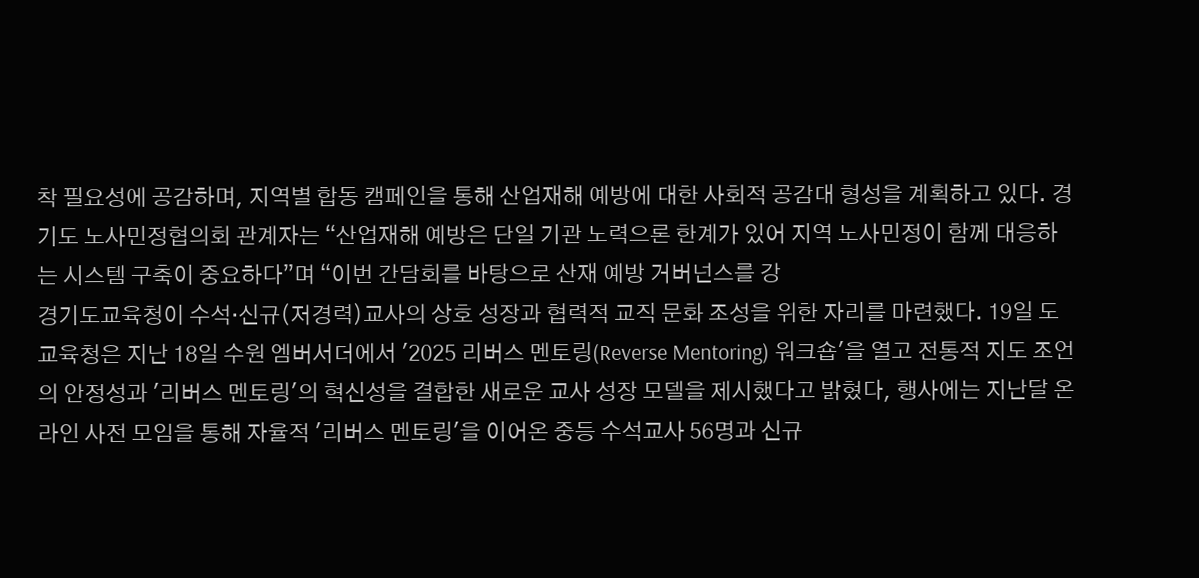착 필요성에 공감하며, 지역별 합동 캠페인을 통해 산업재해 예방에 대한 사회적 공감대 형성을 계획하고 있다. 경기도 노사민정협의회 관계자는 “산업재해 예방은 단일 기관 노력으론 한계가 있어 지역 노사민정이 함께 대응하는 시스템 구축이 중요하다”며 “이번 간담회를 바탕으로 산재 예방 거버넌스를 강
경기도교육청이 수석·신규(저경력)교사의 상호 성장과 협력적 교직 문화 조성을 위한 자리를 마련했다. 19일 도교육청은 지난 18일 수원 엠버서더에서 '2025 리버스 멘토링(Reverse Mentoring) 워크숍'을 열고 전통적 지도 조언의 안정성과 '리버스 멘토링'의 혁신성을 결합한 새로운 교사 성장 모델을 제시했다고 밝혔다, 행사에는 지난달 온라인 사전 모임을 통해 자율적 '리버스 멘토링'을 이어온 중등 수석교사 56명과 신규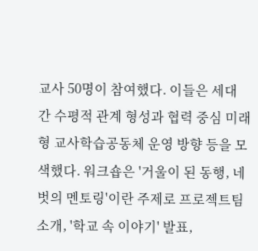교사 50명이 참여했다. 이들은 세대 간 수평적 관계 형성과 협력 중심 미래형 교사학습공동체 운영 방향 등을 모색했다. 워크숍은 '거울이 된 동행, 네 벗의 멘토링'이란 주제로 프로젝트팀 소개, '학교 속 이야기' 발표,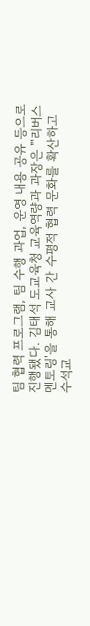팀 협력 프로그램, 팀 수행 과업, 운영 내용 공유 등으로 진행됐다. 김태석 도교육청 교육역량과 과장은 "'리버스 멘토링'을 통해 교사 간 수평적 협력 문화를 확산하고 수석교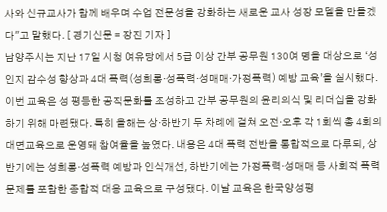사와 신규교사가 함께 배우며 수업 전문성을 강화하는 새로운 교사 성장 모델을 만들겠다"고 말했다. [ 경기신문 = 장진 기자 ]
남양주시는 지난 17일 시청 여유당에서 5급 이상 간부 공무원 130여 명을 대상으로 ‘성인지 감수성 향상과 4대 폭력(성희롱·성폭력·성매매·가정폭력) 예방 교육’을 실시했다. 이번 교육은 성 평등한 공직문화를 조성하고 간부 공무원의 윤리의식 및 리더십을 강화하기 위해 마련됐다. 특히 올해는 상·하반기 두 차례에 걸쳐 오전·오후 각 1회씩 총 4회의 대면교육으로 운영돼 참여율을 높였다. 내용은 4대 폭력 전반을 통합적으로 다루되, 상반기에는 성희롱·성폭력 예방과 인식개선, 하반기에는 가정폭력·성매매 등 사회적 폭력 문제를 포함한 종합적 대응 교육으로 구성됐다. 이날 교육은 한국양성평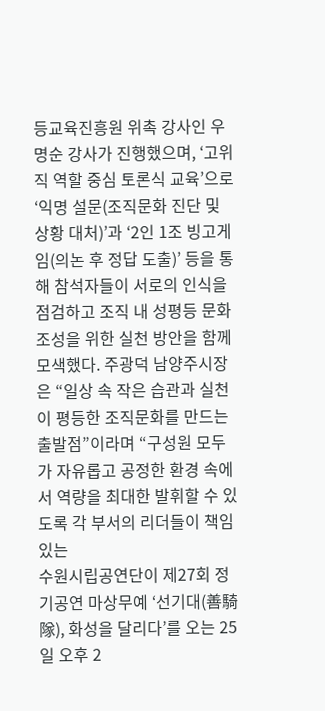등교육진흥원 위촉 강사인 우명순 강사가 진행했으며, ‘고위직 역할 중심 토론식 교육’으로 ‘익명 설문(조직문화 진단 및 상황 대처)’과 ‘2인 1조 빙고게임(의논 후 정답 도출)’ 등을 통해 참석자들이 서로의 인식을 점검하고 조직 내 성평등 문화 조성을 위한 실천 방안을 함께 모색했다. 주광덕 남양주시장은 “일상 속 작은 습관과 실천이 평등한 조직문화를 만드는 출발점”이라며 “구성원 모두가 자유롭고 공정한 환경 속에서 역량을 최대한 발휘할 수 있도록 각 부서의 리더들이 책임 있는
수원시립공연단이 제27회 정기공연 마상무예 ‘선기대(善騎隊), 화성을 달리다’를 오는 25일 오후 2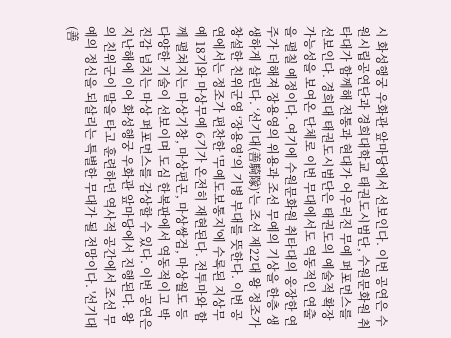시 화성행궁 우화관 앞마당에서 선보인다. 이번 공연은 수원시립공연단과 경희대학교 태권도시범단, 수원문화원 취타대가 함께해 전통과 현대가 어우러진 무예 퍼포먼스를 선보인다. 경희대 태권도시범단은 태권도의 예술적 확장 가능성을 보여온 단체로 이번 무대에서도 역동적인 연출을 펼칠 예정이다. 여기에 수원문화원 취타대의 웅장한 연주가 더해져 장용영의 위용과 조선 무예의 기상을 한층 생생하게 살린다. ‘선기대(善騎隊)’는 조선 제22대 왕 정조가 창설한 친위군영 ‘장용영’의 기병 부대를 뜻한다. 이번 공연에서는 정조가 편찬한 '무예도보통지'에 수록된 지상무예 18기와 마상무예 6기가 온전히 재현된다. 전투마와 함께 펼쳐지는 마상기창, 마상편곤, 마상쌍검, 마상월도 등 다양한 기술이 선보이며 도심 한복판에서 역동적이고 박진감 넘치는 마상 퍼포먼스를 감상할 수 있다. 이번 공연은 지난해에 이어 화성행궁 우화관 앞마당에서 진행된다. 왕의 친위군이 말을 타고 훈련하던 역사적 공간에서 조선 무예의 정신을 되살리는 특별한 무대가 될 전망이다. '선기대(善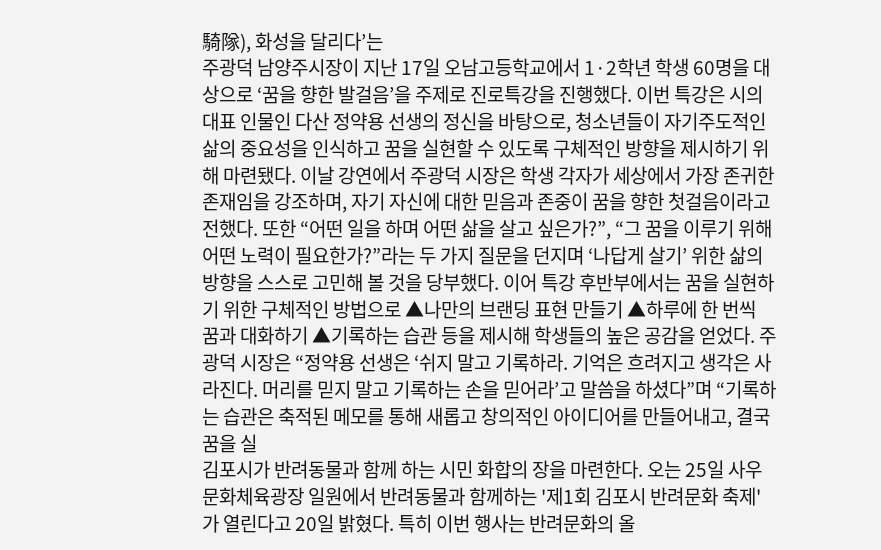騎隊), 화성을 달리다’는
주광덕 남양주시장이 지난 17일 오남고등학교에서 1·2학년 학생 60명을 대상으로 ‘꿈을 향한 발걸음’을 주제로 진로특강을 진행했다. 이번 특강은 시의 대표 인물인 다산 정약용 선생의 정신을 바탕으로, 청소년들이 자기주도적인 삶의 중요성을 인식하고 꿈을 실현할 수 있도록 구체적인 방향을 제시하기 위해 마련됐다. 이날 강연에서 주광덕 시장은 학생 각자가 세상에서 가장 존귀한 존재임을 강조하며, 자기 자신에 대한 믿음과 존중이 꿈을 향한 첫걸음이라고 전했다. 또한 “어떤 일을 하며 어떤 삶을 살고 싶은가?”, “그 꿈을 이루기 위해 어떤 노력이 필요한가?”라는 두 가지 질문을 던지며 ‘나답게 살기’ 위한 삶의 방향을 스스로 고민해 볼 것을 당부했다. 이어 특강 후반부에서는 꿈을 실현하기 위한 구체적인 방법으로 ▲나만의 브랜딩 표현 만들기 ▲하루에 한 번씩 꿈과 대화하기 ▲기록하는 습관 등을 제시해 학생들의 높은 공감을 얻었다. 주광덕 시장은 “정약용 선생은 ‘쉬지 말고 기록하라. 기억은 흐려지고 생각은 사라진다. 머리를 믿지 말고 기록하는 손을 믿어라’고 말씀을 하셨다”며 “기록하는 습관은 축적된 메모를 통해 새롭고 창의적인 아이디어를 만들어내고, 결국 꿈을 실
김포시가 반려동물과 함께 하는 시민 화합의 장을 마련한다. 오는 25일 사우문화체육광장 일원에서 반려동물과 함께하는 '제1회 김포시 반려문화 축제'가 열린다고 20일 밝혔다. 특히 이번 행사는 반려문화의 올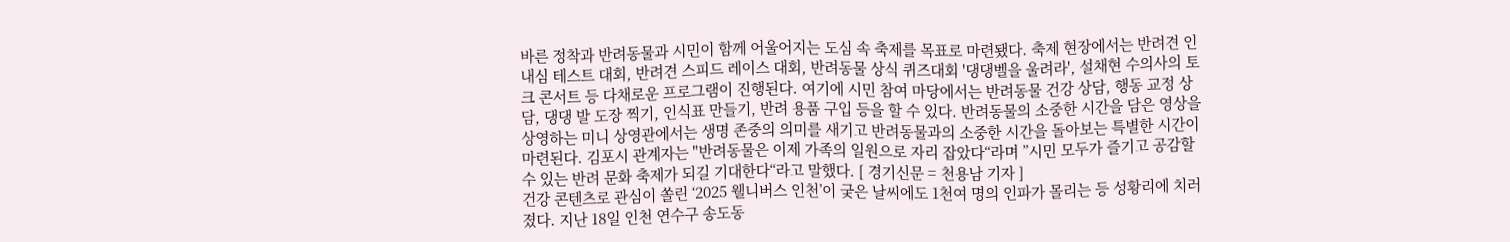바른 정착과 반려동물과 시민이 함께 어울어지는 도심 속 축제를 목표로 마련됐다. 축제 현장에서는 반려견 인내심 테스트 대회, 반려견 스피드 레이스 대회, 반려동물 상식 퀴즈대회 '댕댕벨을 울려라', 설채현 수의사의 토크 콘서트 등 다채로운 프로그램이 진행된다. 여기에 시민 참여 마당에서는 반려동물 건강 상담, 행동 교정 상담, 댕댕 발 도장 찍기, 인식표 만들기, 반려 용품 구입 등을 할 수 있다. 반려동물의 소중한 시간을 담은 영상을 상영하는 미니 상영관에서는 생명 존중의 의미를 새기고 반려동물과의 소중한 시간을 돌아보는 특별한 시간이 마련된다. 김포시 관계자는 "반려동물은 이제 가족의 일원으로 자리 잡았다“라며 ”시민 모두가 즐기고 공감할 수 있는 반려 문화 축제가 되길 기대한다“라고 말했다. [ 경기신문 = 천용남 기자 ]
건강 콘텐츠로 관심이 쏠린 ‘2025 웰니버스 인천’이 궂은 날씨에도 1천여 명의 인파가 몰리는 등 성황리에 치러졌다. 지난 18일 인천 연수구 송도동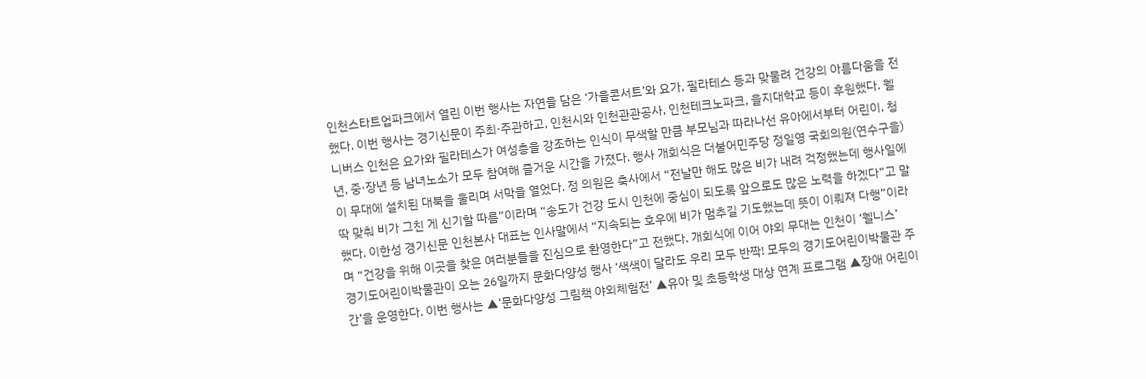인천스타트업파크에서 열린 이번 행사는 자연을 담은 ‘가을콘서트’와 요가, 필라테스 등과 맞물려 건강의 아름다움을 전했다. 이번 행사는 경기신문이 주최·주관하고, 인천시와 인천관관공사, 인천테크노파크, 을지대학교 등이 후원했다. 웰니버스 인천은 요가와 필라테스가 여성층을 강조하는 인식이 무색할 만큼 부모님과 따라나선 유아에서부터 어린이, 청년, 중·장년 등 남녀노소가 모두 참여해 즐거운 시간을 가졌다. 행사 개회식은 더불어민주당 정일영 국회의원(연수구을)이 무대에 설치된 대북을 울리며 서막을 열었다. 정 의원은 축사에서 “전날만 해도 많은 비가 내려 걱정했는데 행사일에 딱 맞춰 비가 그친 게 신기할 따름”이라며 “송도가 건강 도시 인천에 중심이 되도록 앞으로도 많은 노력을 하겠다”고 말했다. 이한성 경기신문 인천본사 대표는 인사말에서 “지속되는 호우에 비가 멈추길 기도했는데 뜻이 이뤄져 다행”이라며 “건강을 위해 이곳을 찾은 여러분들을 진심으로 환영한다”고 전했다. 개회식에 이어 야외 무대는 인천이 ‘웰니스’
경기도어린이박물관이 오는 26일까지 문화다양성 행사 ‘색색이 달라도 우리 모두 반짝! 모두의 경기도어린이박물관 주간’을 운영한다. 이번 행사는 ▲‘문화다양성 그림책 야외체험전’ ▲유아 및 초등학생 대상 연계 프로그램 ▲장애 어린이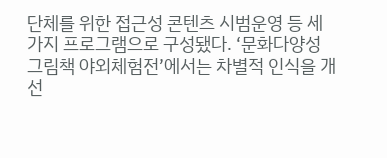단체를 위한 접근성 콘텐츠 시범운영 등 세 가지 프로그램으로 구성됐다. ‘문화다양성 그림책 야외체험전’에서는 차별적 인식을 개선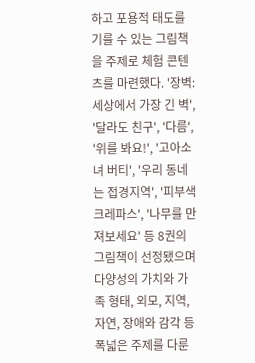하고 포용적 태도를 기를 수 있는 그림책을 주제로 체험 콘텐츠를 마련했다. '장벽: 세상에서 가장 긴 벽', '달라도 친구', '다름', '위를 봐요!', '고아소녀 버티', '우리 동네는 접경지역', '피부색 크레파스', '나무를 만져보세요' 등 8권의 그림책이 선정됐으며 다양성의 가치와 가족 형태, 외모, 지역, 자연, 장애와 감각 등 폭넓은 주제를 다룬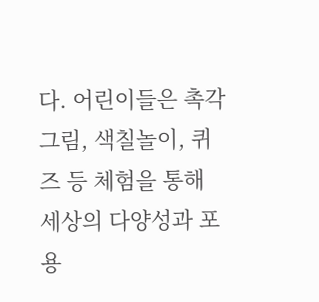다. 어린이들은 촉각 그림, 색칠놀이, 퀴즈 등 체험을 통해 세상의 다양성과 포용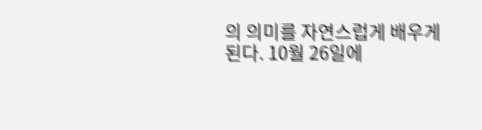의 의미를 자연스럽게 배우게 된다. 10월 26일에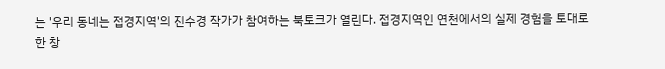는 '우리 동네는 접경지역'의 진수경 작가가 참여하는 북토크가 열린다. 접경지역인 연천에서의 실제 경험을 토대로 한 창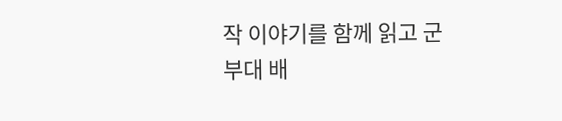작 이야기를 함께 읽고 군부대 배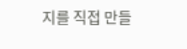지를 직접 만들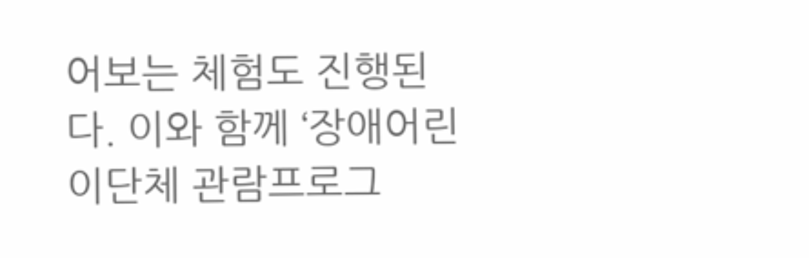어보는 체험도 진행된다. 이와 함께 ‘장애어린이단체 관람프로그